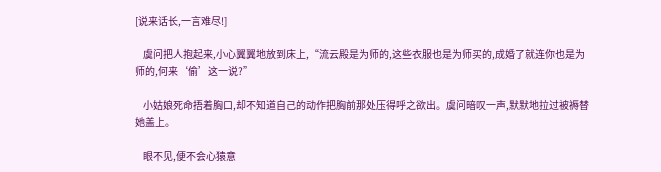[说来话长,一言难尽!]

    虞问把人抱起来,小心翼翼地放到床上,“流云殿是为师的,这些衣服也是为师买的,成婚了就连你也是为师的,何来‘偷’这一说?”

    小姑娘死命捂着胸口,却不知道自己的动作把胸前那处压得呼之欲出。虞问暗叹一声,默默地拉过被褥替她盖上。

    眼不见,便不会心猿意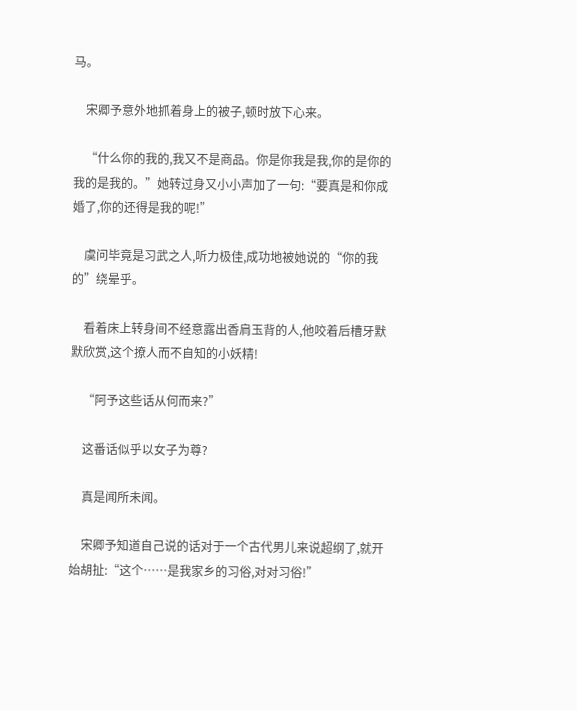马。

    宋卿予意外地抓着身上的被子,顿时放下心来。

    “什么你的我的,我又不是商品。你是你我是我,你的是你的我的是我的。”她转过身又小小声加了一句:“要真是和你成婚了,你的还得是我的呢!”

    虞问毕竟是习武之人,听力极佳,成功地被她说的“你的我的”绕晕乎。

    看着床上转身间不经意露出香肩玉背的人,他咬着后槽牙默默欣赏,这个撩人而不自知的小妖精!

    “阿予这些话从何而来?”

    这番话似乎以女子为尊?

    真是闻所未闻。

    宋卿予知道自己说的话对于一个古代男儿来说超纲了,就开始胡扯:“这个……是我家乡的习俗,对对习俗!”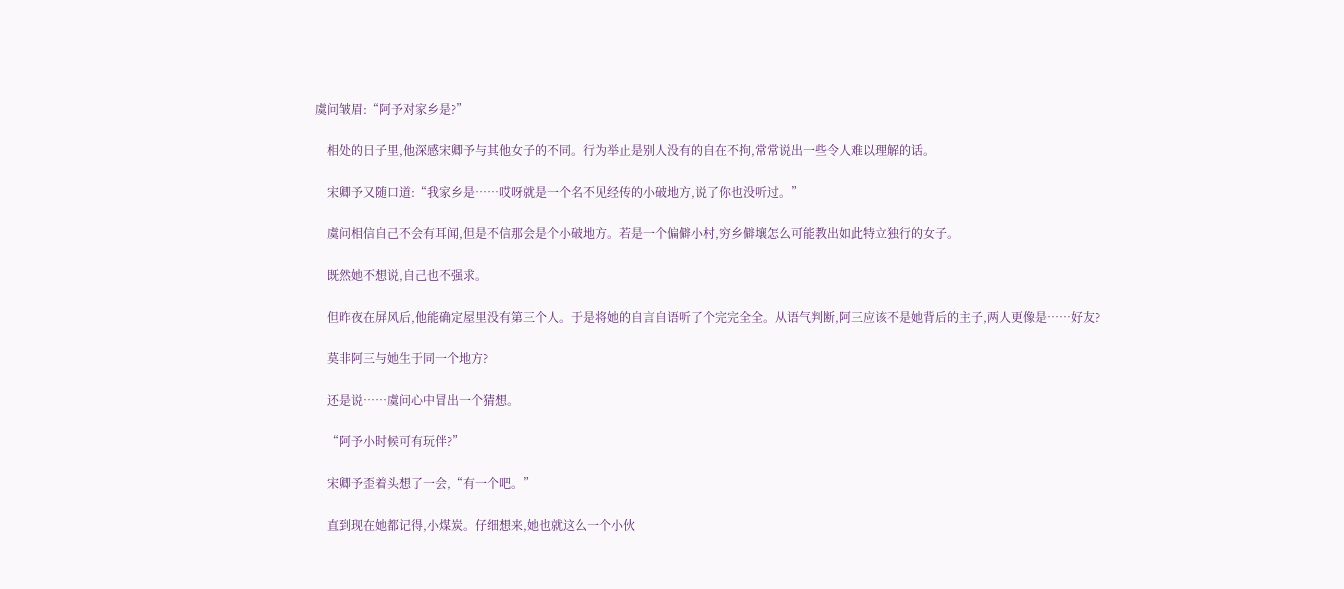虞问皱眉:“阿予对家乡是?”

    相处的日子里,他深感宋卿予与其他女子的不同。行为举止是别人没有的自在不拘,常常说出一些令人难以理解的话。

    宋卿予又随口道:“我家乡是……哎呀就是一个名不见经传的小破地方,说了你也没听过。”

    虞问相信自己不会有耳闻,但是不信那会是个小破地方。若是一个偏僻小村,穷乡僻壤怎么可能教出如此特立独行的女子。

    既然她不想说,自己也不强求。

    但昨夜在屏风后,他能确定屋里没有第三个人。于是将她的自言自语听了个完完全全。从语气判断,阿三应该不是她背后的主子,两人更像是……好友?

    莫非阿三与她生于同一个地方?

    还是说……虞问心中冒出一个猜想。

    “阿予小时候可有玩伴?”

    宋卿予歪着头想了一会,“有一个吧。”

    直到现在她都记得,小煤炭。仔细想来,她也就这么一个小伙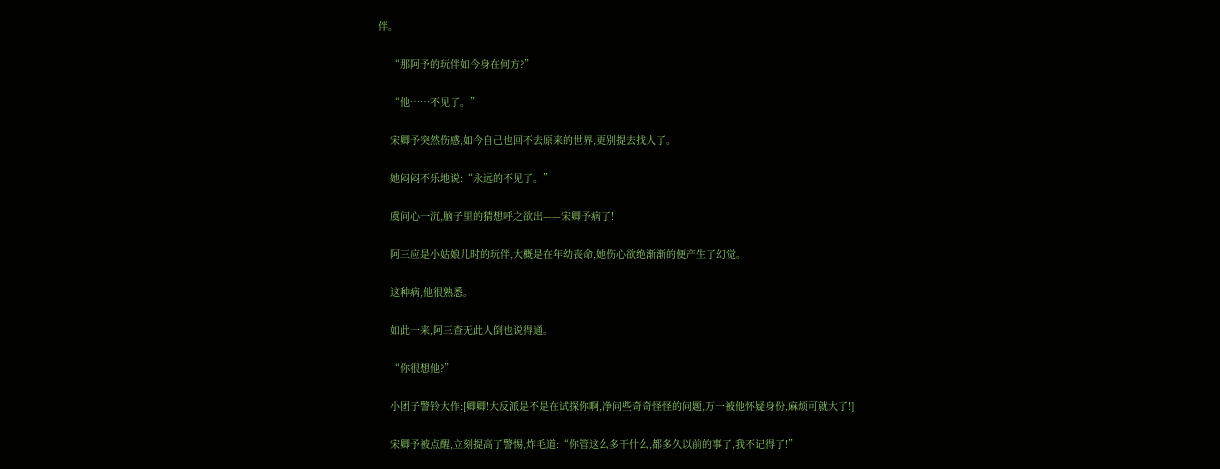伴。

    “那阿予的玩伴如今身在何方?”

    “他……不见了。”

    宋卿予突然伤感,如今自己也回不去原来的世界,更别提去找人了。

    她闷闷不乐地说:“永远的不见了。”

    虞问心一沉,脑子里的猜想呼之欲出——宋卿予病了!

    阿三应是小姑娘儿时的玩伴,大概是在年幼丧命,她伤心欲绝渐渐的便产生了幻觉。

    这种病,他很熟悉。

    如此一来,阿三查无此人倒也说得通。

    “你很想他?”

    小团子警铃大作:[卿卿!大反派是不是在试探你啊,净问些奇奇怪怪的问题,万一被他怀疑身份,麻烦可就大了!]

    宋卿予被点醒,立刻提高了警惕,炸毛道:“你管这么多干什么,都多久以前的事了,我不记得了!”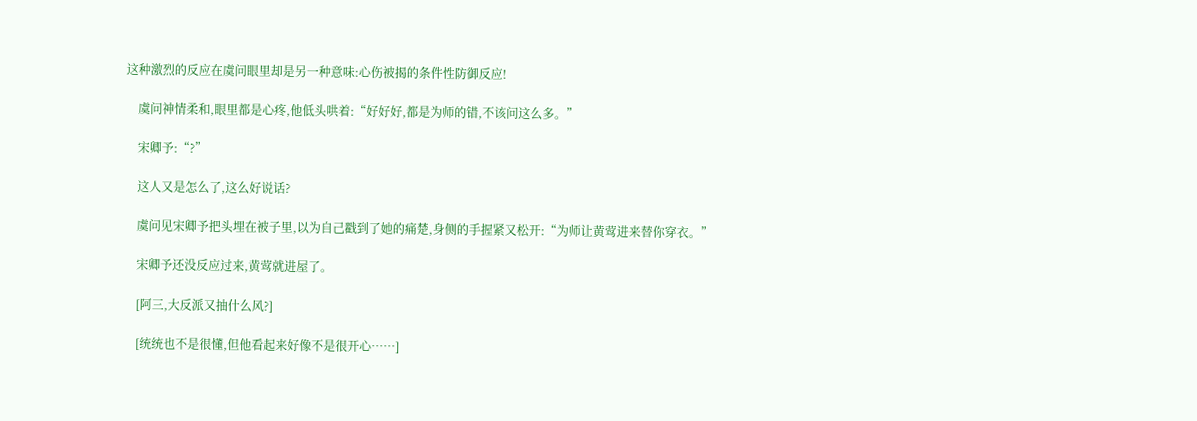这种激烈的反应在虞问眼里却是另一种意味:心伤被揭的条件性防御反应!

    虞问神情柔和,眼里都是心疼,他低头哄着:“好好好,都是为师的错,不该问这么多。”

    宋卿予:“?”

    这人又是怎么了,这么好说话?

    虞问见宋卿予把头埋在被子里,以为自己戳到了她的痛楚,身侧的手握紧又松开:“为师让黄莺进来替你穿衣。”

    宋卿予还没反应过来,黄莺就进屋了。

    [阿三,大反派又抽什么风?]

    [统统也不是很懂,但他看起来好像不是很开心……]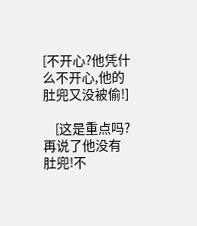[不开心?他凭什么不开心,他的肚兜又没被偷!]

    [这是重点吗?再说了他没有肚兜!不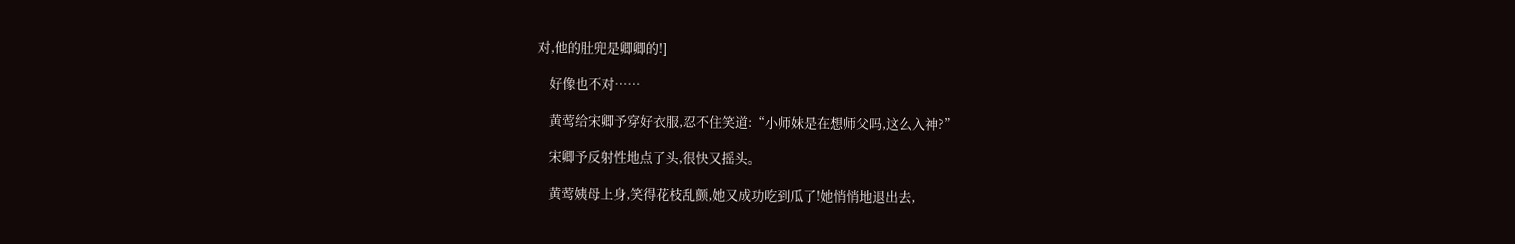对,他的肚兜是卿卿的!]

    好像也不对……

    黄莺给宋卿予穿好衣服,忍不住笑道:“小师妹是在想师父吗,这么入神?”

    宋卿予反射性地点了头,很快又摇头。

    黄莺姨母上身,笑得花枝乱颤,她又成功吃到瓜了!她悄悄地退出去,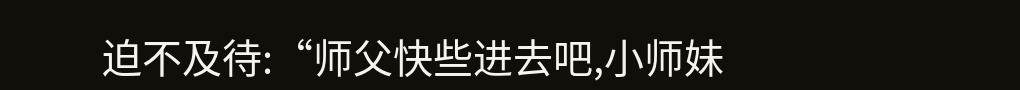迫不及待:“师父快些进去吧,小师妹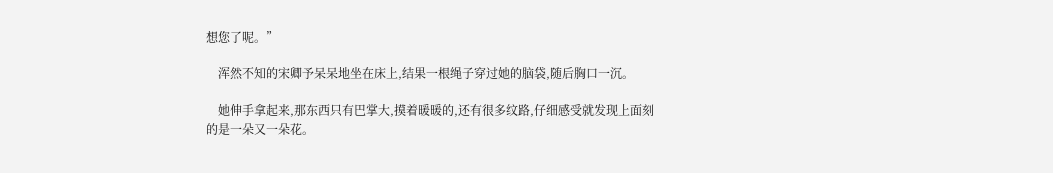想您了呢。”

    浑然不知的宋卿予呆呆地坐在床上,结果一根绳子穿过她的脑袋,随后胸口一沉。

    她伸手拿起来,那东西只有巴掌大,摸着暖暖的,还有很多纹路,仔细感受就发现上面刻的是一朵又一朵花。